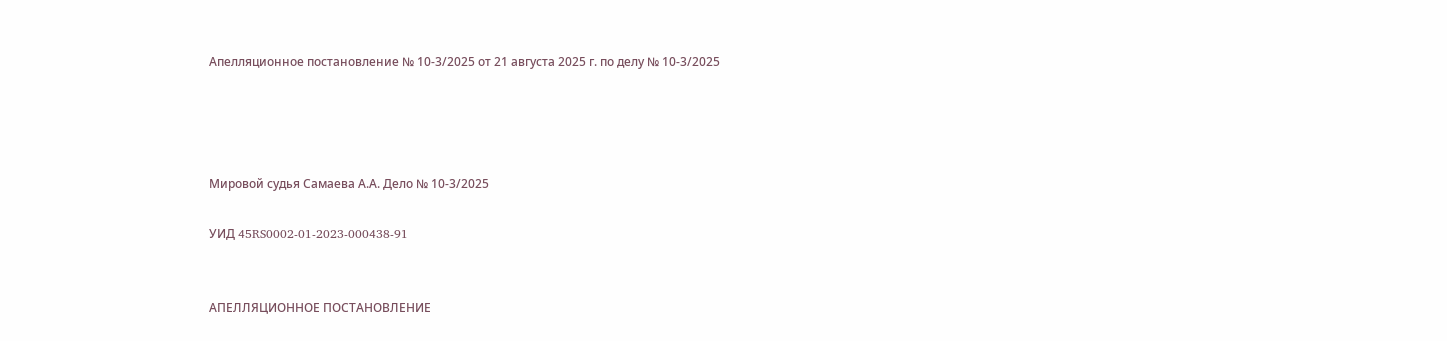Апелляционное постановление № 10-3/2025 от 21 августа 2025 г. по делу № 10-3/2025




Мировой судья Самаева А.А. Дело № 10-3/2025

УИД 45RS0002-01-2023-000438-91


АПЕЛЛЯЦИОННОЕ ПОСТАНОВЛЕНИЕ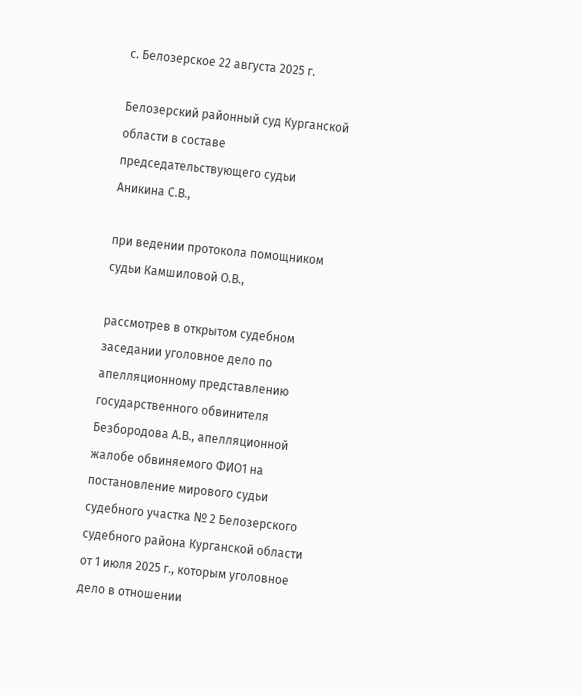с. Белозерское 22 августа 2025 г.

Белозерский районный суд Курганской области в составе председательствующего судьи Аникина С.В.,

при ведении протокола помощником судьи Камшиловой О.В.,

рассмотрев в открытом судебном заседании уголовное дело по апелляционному представлению государственного обвинителя Безбородова А.В., апелляционной жалобе обвиняемого ФИО1 на постановление мирового судьи судебного участка № 2 Белозерского судебного района Курганской области от 1 июля 2025 г., которым уголовное дело в отношении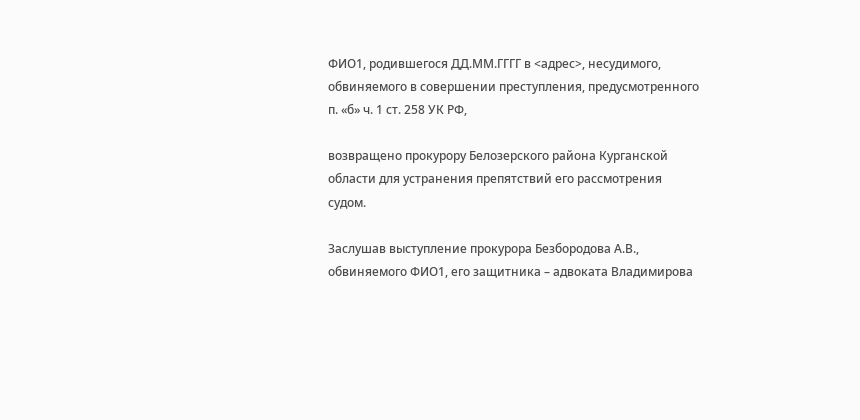ФИО1, родившегося ДД.ММ.ГГГГ в <адрес>, несудимого, обвиняемого в совершении преступления, предусмотренного п. «б» ч. 1 ст. 258 УК РФ,

возвращено прокурору Белозерского района Курганской области для устранения препятствий его рассмотрения судом.

Заслушав выступление прокурора Безбородова А.В., обвиняемого ФИО1, его защитника – адвоката Владимирова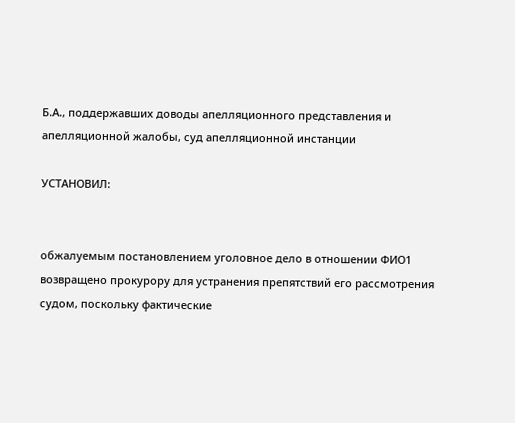Б.А., поддержавших доводы апелляционного представления и апелляционной жалобы, суд апелляционной инстанции

УСТАНОВИЛ:


обжалуемым постановлением уголовное дело в отношении ФИО1 возвращено прокурору для устранения препятствий его рассмотрения судом, поскольку фактические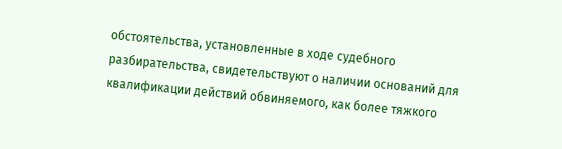обстоятельства, установленные в ходе судебного разбирательства, свидетельствуют о наличии оснований для квалификации действий обвиняемого, как более тяжкого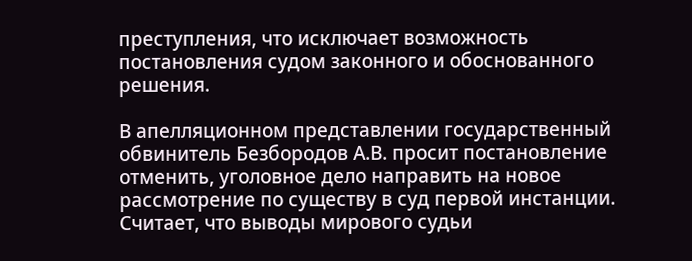преступления, что исключает возможность постановления судом законного и обоснованного решения.

В апелляционном представлении государственный обвинитель Безбородов А.В. просит постановление отменить, уголовное дело направить на новое рассмотрение по существу в суд первой инстанции. Считает, что выводы мирового судьи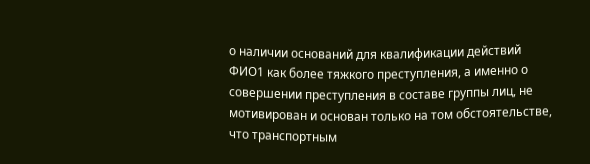о наличии оснований для квалификации действий ФИО1 как более тяжкого преступления, а именно о совершении преступления в составе группы лиц, не мотивирован и основан только на том обстоятельстве, что транспортным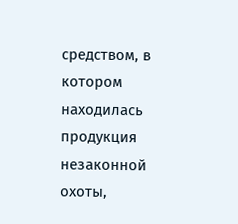средством, в котором находилась продукция незаконной охоты,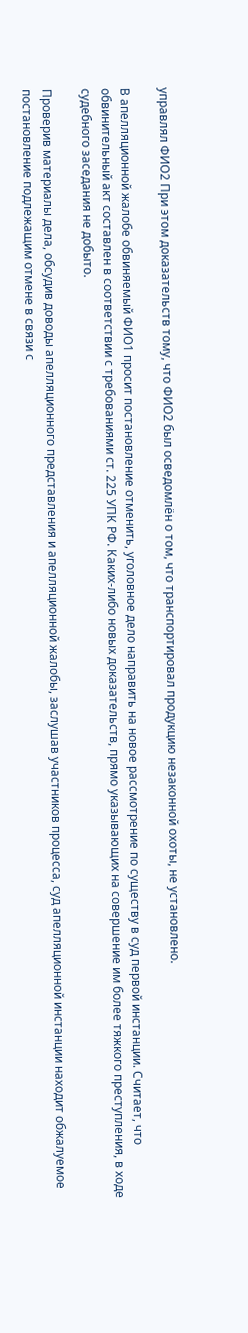управлял ФИО2 При этом доказательств тому, что ФИО2 был осведомлён о том, что транспортировал продукцию незаконной охоты, не установлено.

В апелляционной жалобе обвиняемый ФИО1 просит постановление отменить, уголовное дело направить на новое рассмотрение по существу в суд первой инстанции. Считает, что обвинительный акт составлен в соответствии с требованиями ст. 225 УПК РФ. Каких-либо новых доказательств, прямо указывающих на совершение им более тяжкого преступления, в ходе судебного заседания не добыто.

Проверив материалы дела, обсудив доводы апелляционного представления и апелляционной жалобы, заслушав участников процесса, суд апелляционной инстанции находит обжалуемое постановление подлежащим отмене в связи с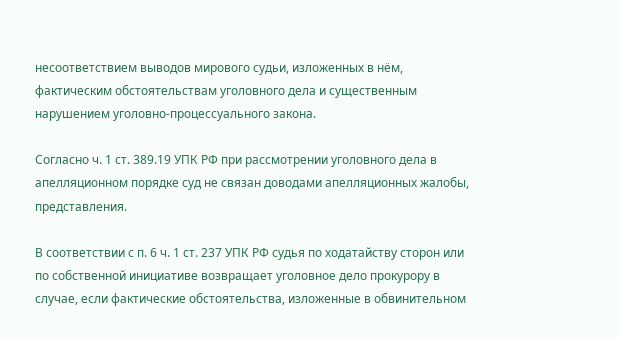несоответствием выводов мирового судьи, изложенных в нём, фактическим обстоятельствам уголовного дела и существенным нарушением уголовно-процессуального закона.

Согласно ч. 1 ст. 389.19 УПК РФ при рассмотрении уголовного дела в апелляционном порядке суд не связан доводами апелляционных жалобы, представления.

В соответствии с п. 6 ч. 1 ст. 237 УПК РФ судья по ходатайству сторон или по собственной инициативе возвращает уголовное дело прокурору в случае, если фактические обстоятельства, изложенные в обвинительном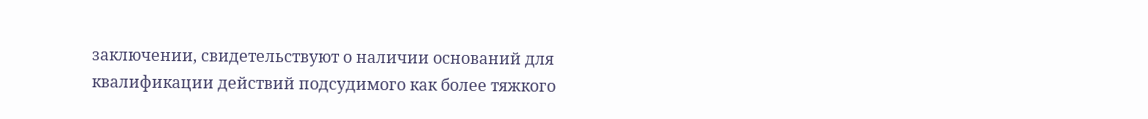заключении, свидетельствуют о наличии оснований для квалификации действий подсудимого как более тяжкого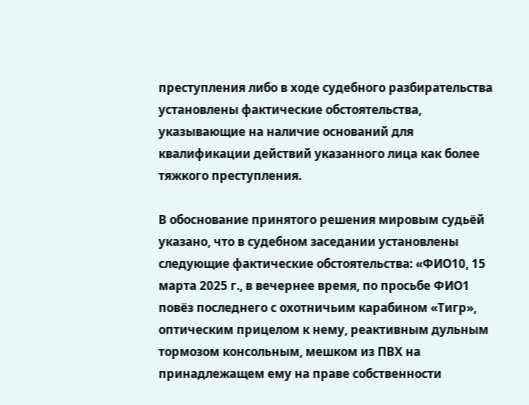преступления либо в ходе судебного разбирательства установлены фактические обстоятельства, указывающие на наличие оснований для квалификации действий указанного лица как более тяжкого преступления.

В обоснование принятого решения мировым судьёй указано, что в судебном заседании установлены следующие фактические обстоятельства: «ФИО10, 15 марта 2025 г., в вечернее время, по просьбе ФИО1 повёз последнего с охотничьим карабином «Тигр», оптическим прицелом к нему, реактивным дульным тормозом консольным, мешком из ПВХ на принадлежащем ему на праве собственности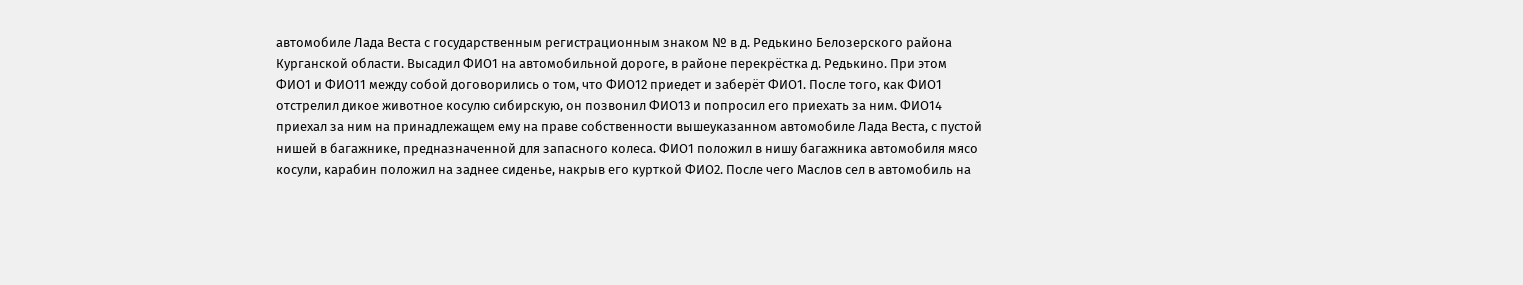автомобиле Лада Веста с государственным регистрационным знаком № в д. Редькино Белозерского района Курганской области. Высадил ФИО1 на автомобильной дороге, в районе перекрёстка д. Редькино. При этом ФИО1 и ФИО11 между собой договорились о том, что ФИО12 приедет и заберёт ФИО1. После того, как ФИО1 отстрелил дикое животное косулю сибирскую, он позвонил ФИО13 и попросил его приехать за ним. ФИО14 приехал за ним на принадлежащем ему на праве собственности вышеуказанном автомобиле Лада Веста, с пустой нишей в багажнике, предназначенной для запасного колеса. ФИО1 положил в нишу багажника автомобиля мясо косули, карабин положил на заднее сиденье, накрыв его курткой ФИО2. После чего Маслов сел в автомобиль на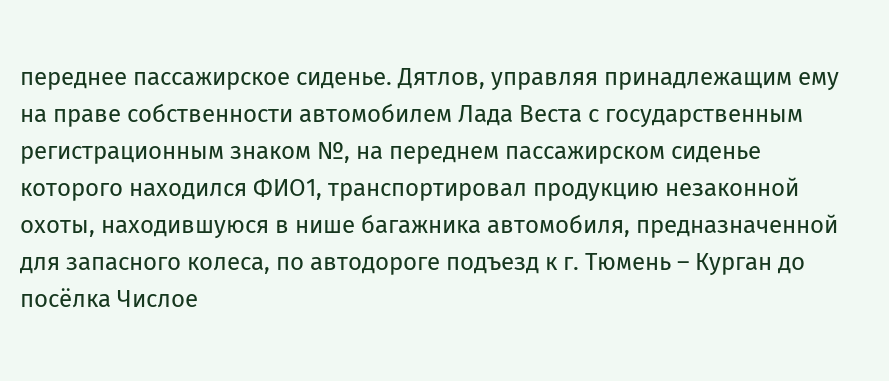переднее пассажирское сиденье. Дятлов, управляя принадлежащим ему на праве собственности автомобилем Лада Веста с государственным регистрационным знаком №, на переднем пассажирском сиденье которого находился ФИО1, транспортировал продукцию незаконной охоты, находившуюся в нише багажника автомобиля, предназначенной для запасного колеса, по автодороге подъезд к г. Тюмень – Курган до посёлка Числое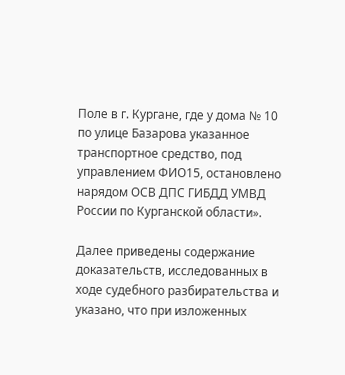Поле в г. Кургане, где у дома № 10 по улице Базарова указанное транспортное средство, под управлением ФИО15, остановлено нарядом ОСВ ДПС ГИБДД УМВД России по Курганской области».

Далее приведены содержание доказательств, исследованных в ходе судебного разбирательства и указано, что при изложенных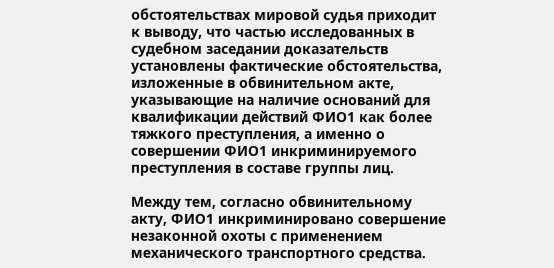обстоятельствах мировой судья приходит к выводу, что частью исследованных в судебном заседании доказательств установлены фактические обстоятельства, изложенные в обвинительном акте, указывающие на наличие оснований для квалификации действий ФИО1 как более тяжкого преступления, а именно о совершении ФИО1 инкриминируемого преступления в составе группы лиц.

Между тем, согласно обвинительному акту, ФИО1 инкриминировано совершение незаконной охоты с применением механического транспортного средства.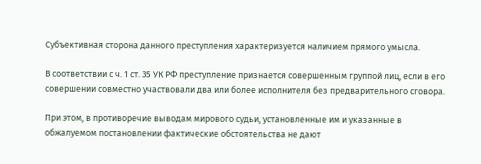Субъективная сторона данного преступления характеризуется наличием прямого умысла.

В соответствии с ч. 1 ст. 35 УК РФ преступление признается совершенным группой лиц, если в его совершении совместно участвовали два или более исполнителя без предварительного сговора.

При этом, в противоречие выводам мирового судьи, установленные им и указанные в обжалуемом постановлении фактические обстоятельства не дают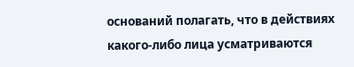оснований полагать, что в действиях какого-либо лица усматриваются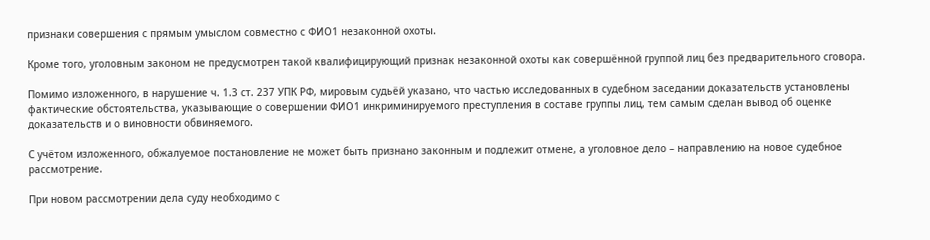признаки совершения с прямым умыслом совместно с ФИО1 незаконной охоты.

Кроме того, уголовным законом не предусмотрен такой квалифицирующий признак незаконной охоты как совершённой группой лиц без предварительного сговора.

Помимо изложенного, в нарушение ч. 1.3 ст. 237 УПК РФ, мировым судьёй указано, что частью исследованных в судебном заседании доказательств установлены фактические обстоятельства, указывающие о совершении ФИО1 инкриминируемого преступления в составе группы лиц, тем самым сделан вывод об оценке доказательств и о виновности обвиняемого.

С учётом изложенного, обжалуемое постановление не может быть признано законным и подлежит отмене, а уголовное дело – направлению на новое судебное рассмотрение.

При новом рассмотрении дела суду необходимо с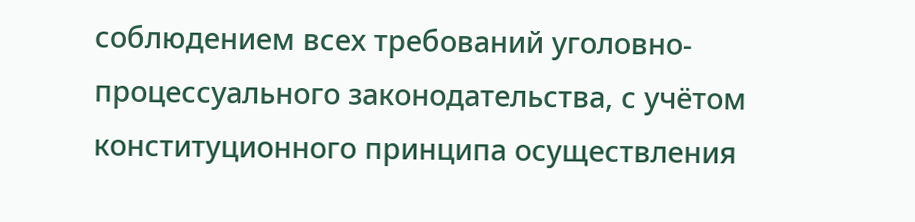соблюдением всех требований уголовно-процессуального законодательства, с учётом конституционного принципа осуществления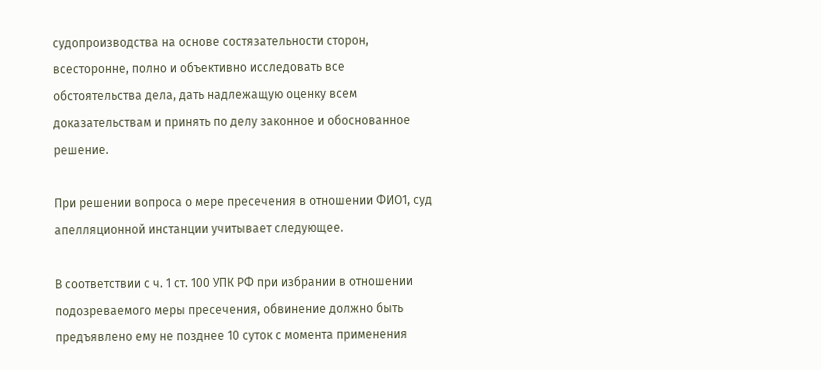судопроизводства на основе состязательности сторон, всесторонне, полно и объективно исследовать все обстоятельства дела, дать надлежащую оценку всем доказательствам и принять по делу законное и обоснованное решение.

При решении вопроса о мере пресечения в отношении ФИО1, суд апелляционной инстанции учитывает следующее.

В соответствии с ч. 1 ст. 100 УПК РФ при избрании в отношении подозреваемого меры пресечения, обвинение должно быть предъявлено ему не позднее 10 суток с момента применения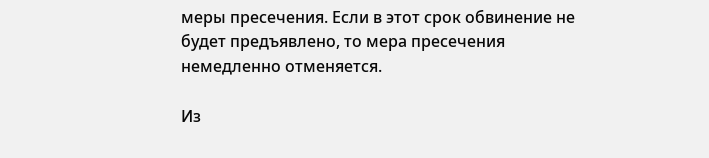меры пресечения. Если в этот срок обвинение не будет предъявлено, то мера пресечения немедленно отменяется.

Из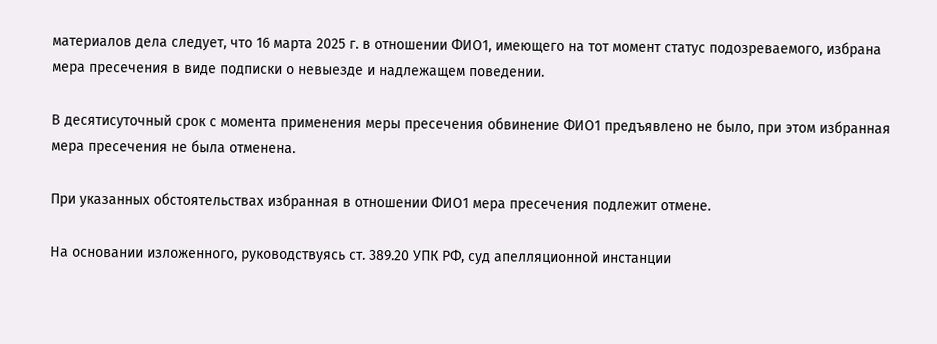материалов дела следует, что 16 марта 2025 г. в отношении ФИО1, имеющего на тот момент статус подозреваемого, избрана мера пресечения в виде подписки о невыезде и надлежащем поведении.

В десятисуточный срок с момента применения меры пресечения обвинение ФИО1 предъявлено не было, при этом избранная мера пресечения не была отменена.

При указанных обстоятельствах избранная в отношении ФИО1 мера пресечения подлежит отмене.

На основании изложенного, руководствуясь ст. 389.20 УПК РФ, суд апелляционной инстанции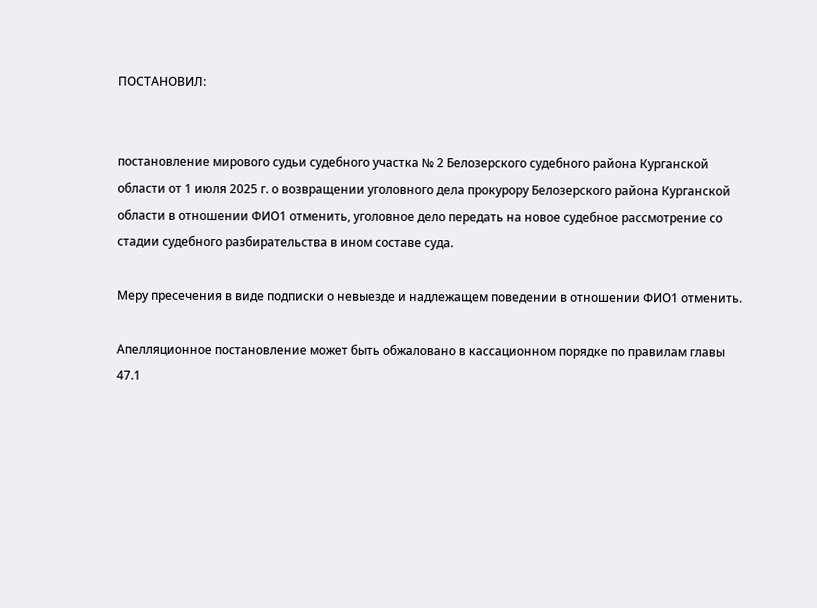ПОСТАНОВИЛ:


постановление мирового судьи судебного участка № 2 Белозерского судебного района Курганской области от 1 июля 2025 г. о возвращении уголовного дела прокурору Белозерского района Курганской области в отношении ФИО1 отменить, уголовное дело передать на новое судебное рассмотрение со стадии судебного разбирательства в ином составе суда.

Меру пресечения в виде подписки о невыезде и надлежащем поведении в отношении ФИО1 отменить.

Апелляционное постановление может быть обжаловано в кассационном порядке по правилам главы 47.1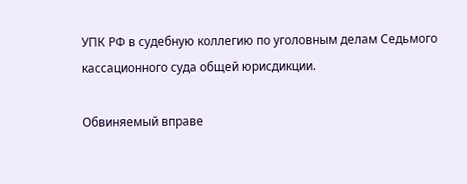УПК РФ в судебную коллегию по уголовным делам Седьмого кассационного суда общей юрисдикции.

Обвиняемый вправе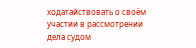ходатайствовать о своём участии в рассмотрении дела судом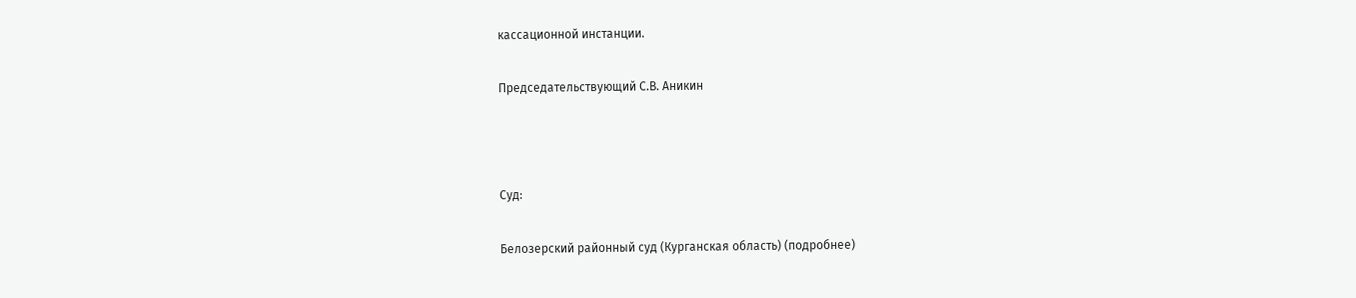кассационной инстанции.

Председательствующий С.В. Аникин



Суд:

Белозерский районный суд (Курганская область) (подробнее)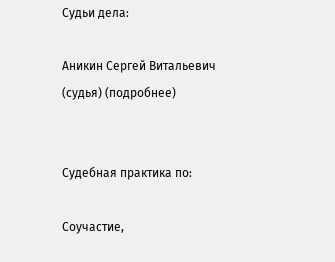Судьи дела:

Аникин Сергей Витальевич (судья) (подробнее)


Судебная практика по:

Соучастие,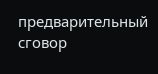предварительный сговор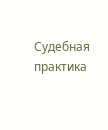Судебная практика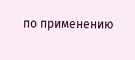по применению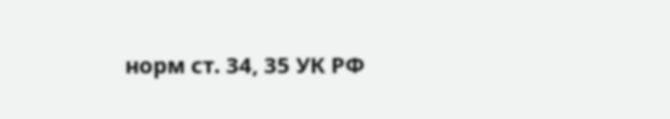норм ст. 34, 35 УК РФ